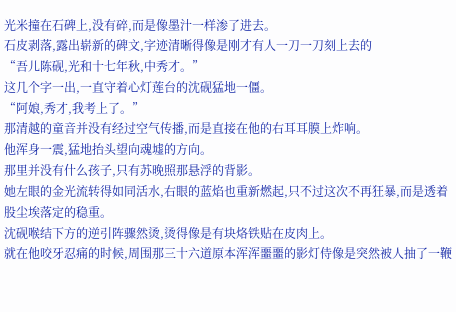光米撞在石碑上,没有碎,而是像墨汁一样渗了进去。
石皮剥落,露出崭新的碑文,字迹清晰得像是刚才有人一刀一刀刻上去的
“吾儿陈砚,光和十七年秋,中秀才。”
这几个字一出,一直守着心灯莲台的沈砚猛地一僵。
“阿娘,秀才,我考上了。”
那清越的童音并没有经过空气传播,而是直接在他的右耳耳膜上炸响。
他浑身一震,猛地抬头望向魂墟的方向。
那里并没有什么孩子,只有苏晚照那悬浮的背影。
她左眼的金光流转得如同活水,右眼的蓝焰也重新燃起,只不过这次不再狂暴,而是透着股尘埃落定的稳重。
沈砚喉结下方的逆引阵骤然烫,烫得像是有块烙铁贴在皮肉上。
就在他咬牙忍痛的时候,周围那三十六道原本浑浑噩噩的影灯侍像是突然被人抽了一鞭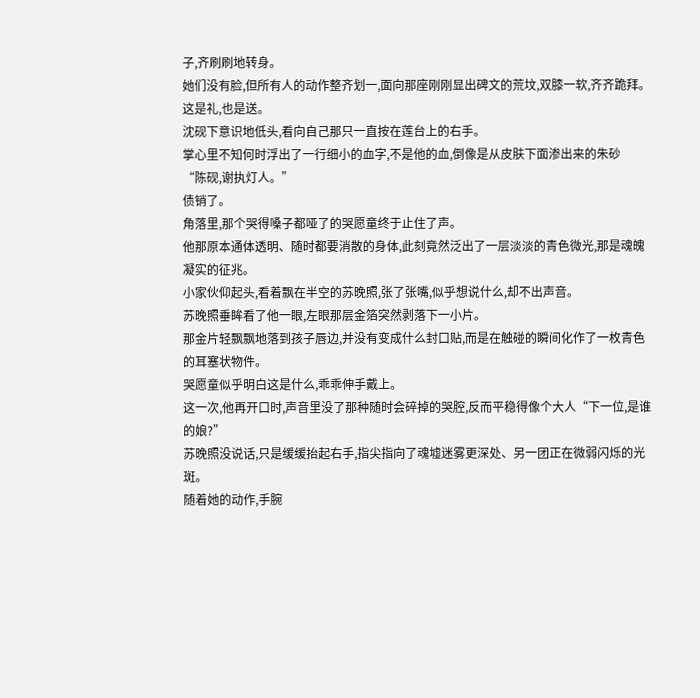子,齐刷刷地转身。
她们没有脸,但所有人的动作整齐划一,面向那座刚刚显出碑文的荒坟,双膝一软,齐齐跪拜。
这是礼,也是送。
沈砚下意识地低头,看向自己那只一直按在莲台上的右手。
掌心里不知何时浮出了一行细小的血字,不是他的血,倒像是从皮肤下面渗出来的朱砂
“陈砚,谢执灯人。”
债销了。
角落里,那个哭得嗓子都哑了的哭愿童终于止住了声。
他那原本通体透明、随时都要消散的身体,此刻竟然泛出了一层淡淡的青色微光,那是魂魄凝实的征兆。
小家伙仰起头,看着飘在半空的苏晚照,张了张嘴,似乎想说什么,却不出声音。
苏晚照垂眸看了他一眼,左眼那层金箔突然剥落下一小片。
那金片轻飘飘地落到孩子唇边,并没有变成什么封口贴,而是在触碰的瞬间化作了一枚青色的耳塞状物件。
哭愿童似乎明白这是什么,乖乖伸手戴上。
这一次,他再开口时,声音里没了那种随时会碎掉的哭腔,反而平稳得像个大人“下一位,是谁的娘?”
苏晚照没说话,只是缓缓抬起右手,指尖指向了魂墟迷雾更深处、另一团正在微弱闪烁的光斑。
随着她的动作,手腕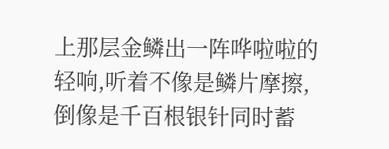上那层金鳞出一阵哗啦啦的轻响,听着不像是鳞片摩擦,倒像是千百根银针同时蓄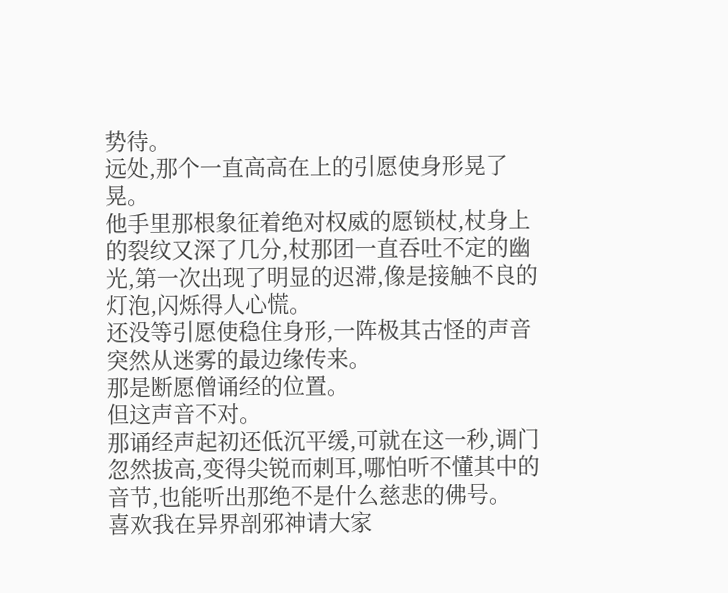势待。
远处,那个一直高高在上的引愿使身形晃了晃。
他手里那根象征着绝对权威的愿锁杖,杖身上的裂纹又深了几分,杖那团一直吞吐不定的幽光,第一次出现了明显的迟滞,像是接触不良的灯泡,闪烁得人心慌。
还没等引愿使稳住身形,一阵极其古怪的声音突然从迷雾的最边缘传来。
那是断愿僧诵经的位置。
但这声音不对。
那诵经声起初还低沉平缓,可就在这一秒,调门忽然拔高,变得尖锐而刺耳,哪怕听不懂其中的音节,也能听出那绝不是什么慈悲的佛号。
喜欢我在异界剖邪神请大家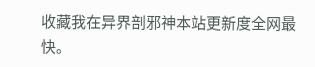收藏我在异界剖邪神本站更新度全网最快。